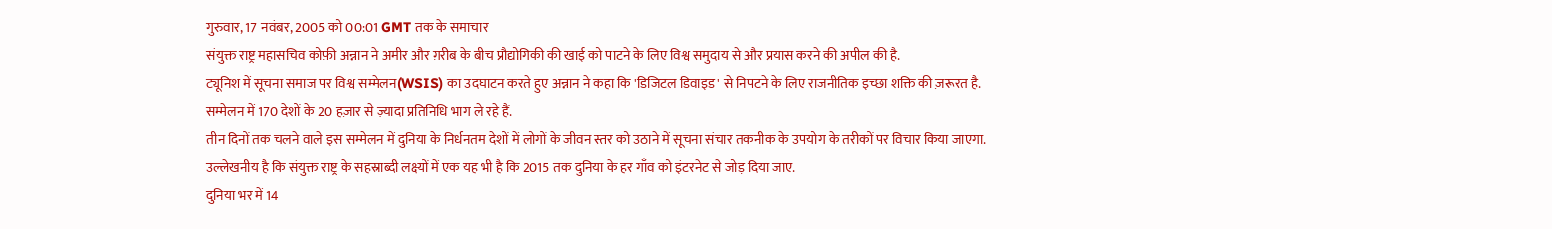गुरुवार, 17 नवंबर, 2005 को 00:01 GMT तक के समाचार
संयुक्त राष्ट्र महासचिव कोफ़ी अन्नान ने अमीर और ग़रीब के बीच प्रौद्योगिकी की खाई को पाटने के लिए विश्व समुदाय से और प्रयास करने की अपील की है.
ट्यूनिश में सूचना समाज पर विश्व सम्मेलन(WSIS) का उदघाटन करते हुए अन्नान ने कहा कि 'डिजिटल डिवाइड' से निपटने के लिए राजनीतिक इच्छा शक्ति की ज़रूरत है.
सम्मेलन में 170 देशों के 20 हज़ार से ज़्यादा प्रतिनिधि भाग ले रहे हैं.
तीन दिनों तक चलने वाले इस सम्मेलन में दुनिया के निर्धनतम देशों में लोगों के जीवन स्तर को उठाने में सूचना संचार तकनीक के उपयोग के तरीकों पर विचार किया जाएगा.
उल्लेखनीय है कि संयुक्त राष्ट्र के सहस्राब्दी लक्ष्यों में एक यह भी है कि 2015 तक दुनिया के हर गाँव को इंटरनेट से जोड़ दिया जाए.
दुनिया भर में 14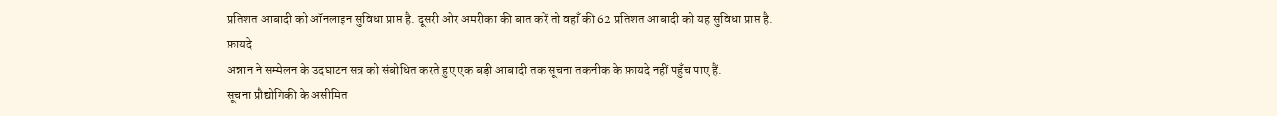प्रतिशत आबादी को ऑनलाइन सुविधा प्राप्त है. दूसरी ओर अमरीका की बात करें तो वहाँ की 62 प्रतिशत आबादी को यह सुविधा प्राप्त है.
फ़ायदे
अन्नान ने सम्मेलन के उदघाटन सत्र को संबोधित करते हुए एक बड़ी आबादी तक सूचना तकनीक के फ़ायदे नहीं पहुँच पाए हैं.
सूचना प्रौद्योगिकी के असीमित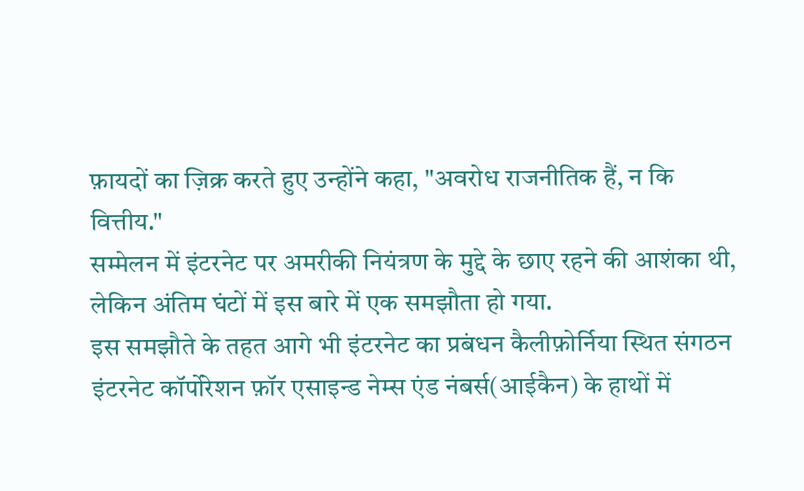फ़ायदों का ज़िक्र करते हुए उन्होंने कहा, "अवरोध राजनीतिक हैं, न कि वित्तीय."
सम्मेलन में इंटरनेट पर अमरीकी नियंत्रण के मुद्दे के छाए रहने की आशंका थी, लेकिन अंतिम घंटों में इस बारे में एक समझौता हो गया.
इस समझौते के तहत आगे भी इंटरनेट का प्रबंधन कैलीफ़ोर्निया स्थित संगठन इंटरनेट कॉर्पोरेशन फ़ॉर एसाइन्ड नेम्स एंड नंबर्स(आईकैन) के हाथों में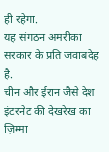ही रहेगा.
यह संगठन अमरीका सरकार के प्रति जवाबदेह है.
चीन और ईरान जैसे देश इंटरनेट की देखरेख का ज़िम्मा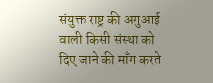संयुक्त राष्ट्र की अगुआई वाली किसी संस्था को दिए जाने की माँग करते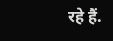रहे हैं.